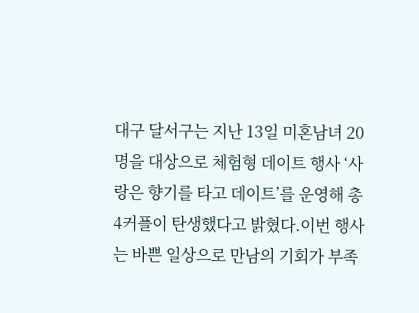대구 달서구는 지난 13일 미혼남녀 20명을 대상으로 체험형 데이트 행사 ‘사랑은 향기를 타고 데이트’를 운영해 총 4커플이 탄생했다고 밝혔다.이번 행사는 바쁜 일상으로 만남의 기회가 부족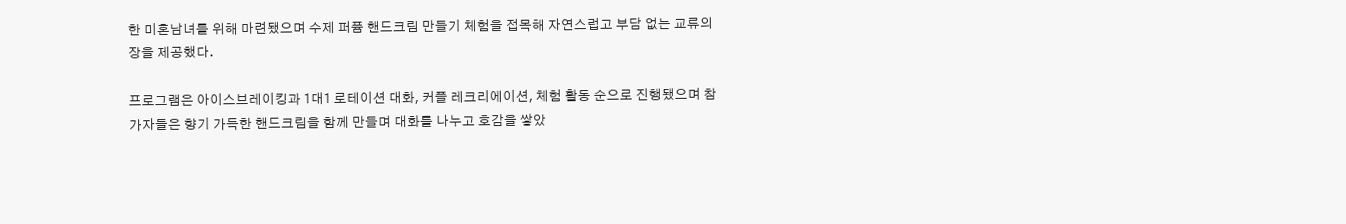한 미혼남녀를 위해 마련됐으며 수제 퍼퓸 핸드크림 만들기 체험을 접목해 자연스럽고 부담 없는 교류의 장을 제공했다.

프로그램은 아이스브레이킹과 1대1 로테이션 대화, 커플 레크리에이션, 체험 활동 순으로 진행됐으며 참가자들은 향기 가득한 핸드크림을 함께 만들며 대화를 나누고 호감을 쌓았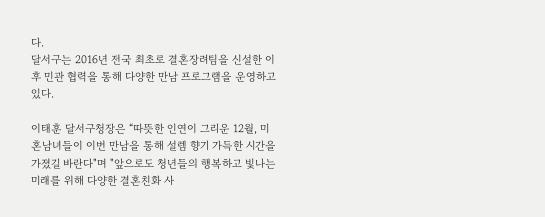다.
달서구는 2016년 전국 최초로 결혼장려팀을 신설한 이후 민관 협력을 통해 다양한 만남 프로그램을 운영하고 있다.

이태훈 달서구청장은 “따뜻한 인연이 그리운 12월, 미혼남녀들이 이번 만남을 통해 설렘 향기 가득한 시간을 가졌길 바란다"며 "앞으로도 청년들의 행복하고 빛나는 미래를 위해 다양한 결혼친화 사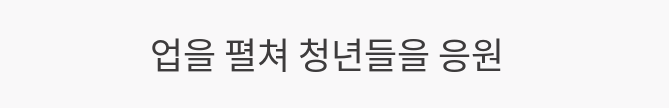업을 펼쳐 청년들을 응원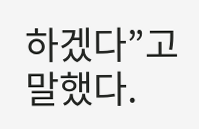하겠다”고 말했다.